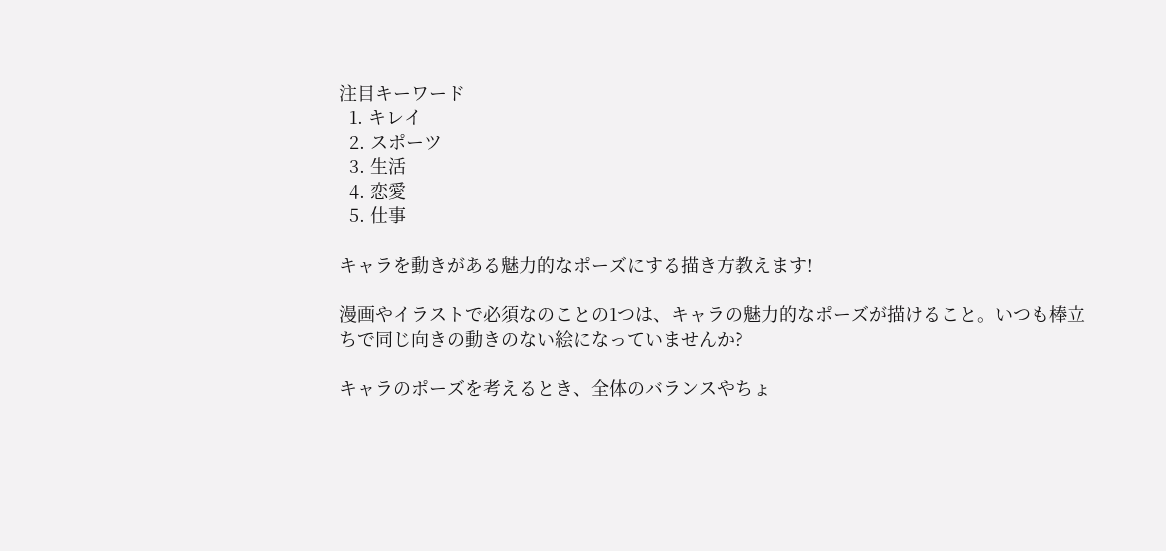注目キーワード
  1. キレイ
  2. スポーツ
  3. 生活
  4. 恋愛
  5. 仕事

キャラを動きがある魅力的なポーズにする描き方教えます!

漫画やイラストで必須なのことの1つは、キャラの魅力的なポーズが描けること。いつも棒立ちで同じ向きの動きのない絵になっていませんか?

キャラのポーズを考えるとき、全体のバランスやちょ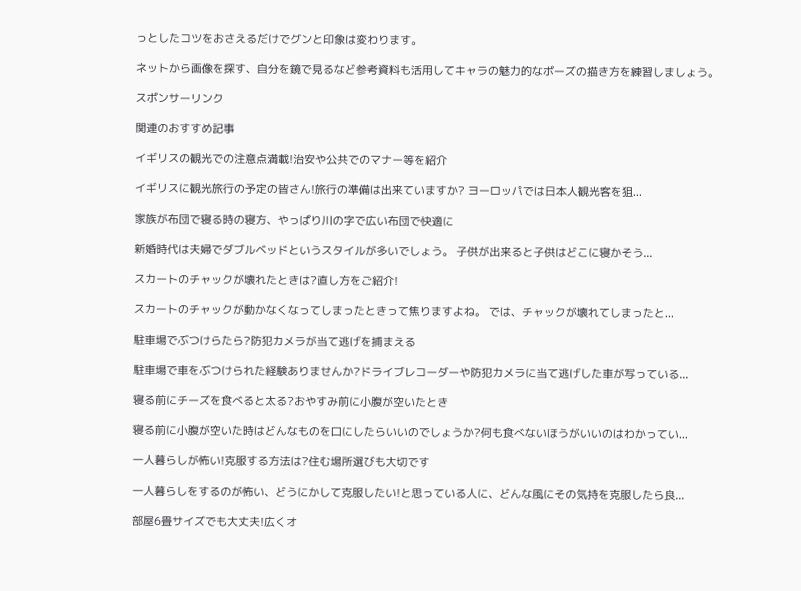っとしたコツをおさえるだけでグンと印象は変わります。

ネットから画像を探す、自分を鏡で見るなど参考資料も活用してキャラの魅力的なポーズの描き方を練習しましょう。

スポンサーリンク

関連のおすすめ記事

イギリスの観光での注意点満載!治安や公共でのマナー等を紹介

イギリスに観光旅行の予定の皆さん!旅行の準備は出来ていますか? ヨーロッパでは日本人観光客を狙...

家族が布団で寝る時の寝方、やっぱり川の字で広い布団で快適に

新婚時代は夫婦でダブルベッドというスタイルが多いでしょう。 子供が出来ると子供はどこに寝かそう...

スカートのチャックが壊れたときは?直し方をご紹介!

スカートのチャックが動かなくなってしまったときって焦りますよね。 では、チャックが壊れてしまったと...

駐車場でぶつけらたら?防犯カメラが当て逃げを捕まえる

駐車場で車をぶつけられた経験ありませんか?ドライブレコーダーや防犯カメラに当て逃げした車が写っている...

寝る前にチーズを食べると太る?おやすみ前に小腹が空いたとき

寝る前に小腹が空いた時はどんなものを口にしたらいいのでしょうか?何も食べないほうがいいのはわかってい...

一人暮らしが怖い!克服する方法は?住む場所選びも大切です

一人暮らしをするのが怖い、どうにかして克服したい!と思っている人に、どんな風にその気持を克服したら良...

部屋6畳サイズでも大丈夫!広くオ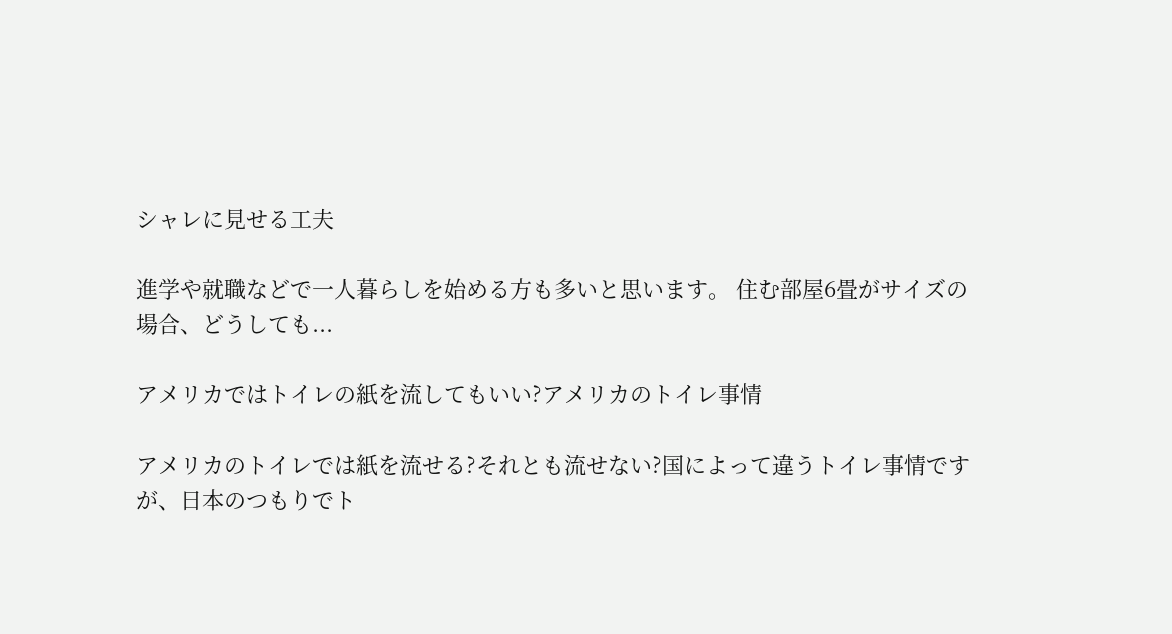シャレに見せる工夫

進学や就職などで一人暮らしを始める方も多いと思います。 住む部屋6畳がサイズの場合、どうしても...

アメリカではトイレの紙を流してもいい?アメリカのトイレ事情

アメリカのトイレでは紙を流せる?それとも流せない?国によって違うトイレ事情ですが、日本のつもりでト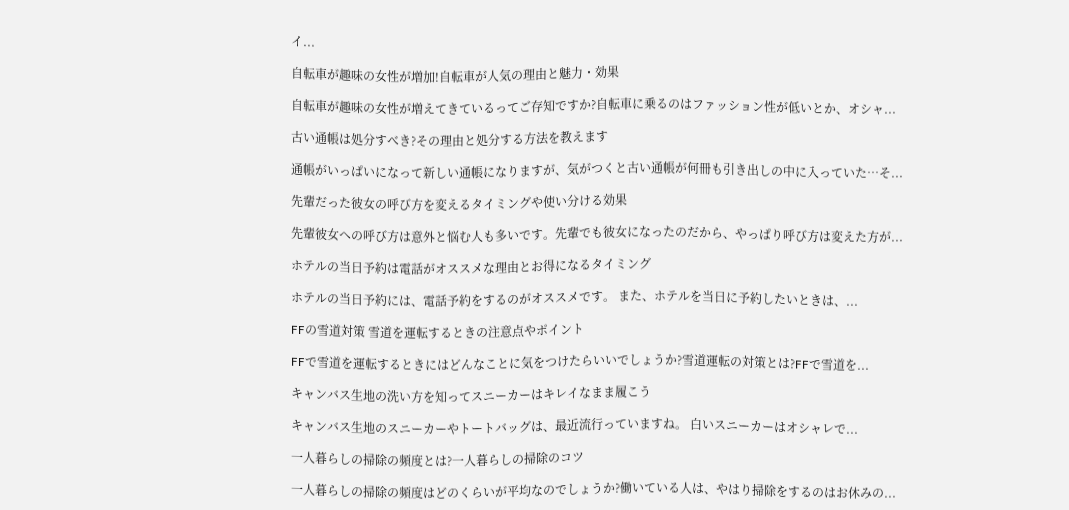イ...

自転車が趣味の女性が増加!自転車が人気の理由と魅力・効果

自転車が趣味の女性が増えてきているってご存知ですか?自転車に乗るのはファッション性が低いとか、オシャ...

古い通帳は処分すべき?その理由と処分する方法を教えます

通帳がいっぱいになって新しい通帳になりますが、気がつくと古い通帳が何冊も引き出しの中に入っていた…そ...

先輩だった彼女の呼び方を変えるタイミングや使い分ける効果

先輩彼女への呼び方は意外と悩む人も多いです。先輩でも彼女になったのだから、やっぱり呼び方は変えた方が...

ホテルの当日予約は電話がオススメな理由とお得になるタイミング

ホテルの当日予約には、電話予約をするのがオススメです。 また、ホテルを当日に予約したいときは、...

FFの雪道対策 雪道を運転するときの注意点やポイント

FFで雪道を運転するときにはどんなことに気をつけたらいいでしょうか?雪道運転の対策とは?FFで雪道を...

キャンバス生地の洗い方を知ってスニーカーはキレイなまま履こう

キャンバス生地のスニーカーやトートバッグは、最近流行っていますね。 白いスニーカーはオシャレで...

一人暮らしの掃除の頻度とは?一人暮らしの掃除のコツ

一人暮らしの掃除の頻度はどのくらいが平均なのでしょうか?働いている人は、やはり掃除をするのはお休みの...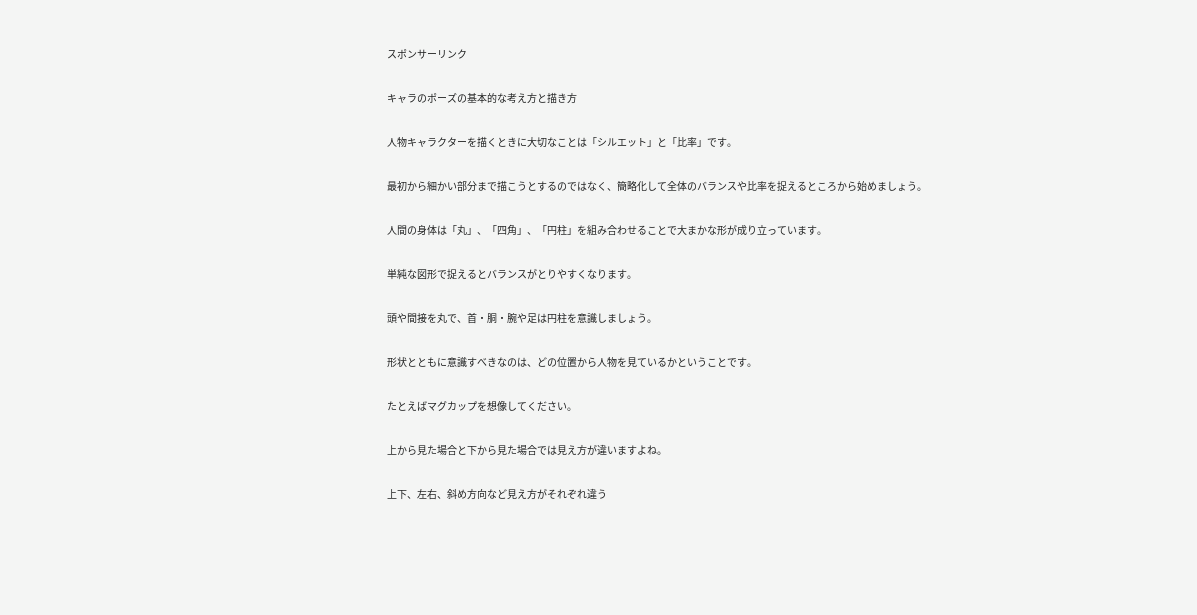スポンサーリンク

キャラのポーズの基本的な考え方と描き方

人物キャラクターを描くときに大切なことは「シルエット」と「比率」です。

最初から細かい部分まで描こうとするのではなく、簡略化して全体のバランスや比率を捉えるところから始めましょう。

人間の身体は「丸」、「四角」、「円柱」を組み合わせることで大まかな形が成り立っています。

単純な図形で捉えるとバランスがとりやすくなります。

頭や間接を丸で、首・胴・腕や足は円柱を意識しましょう。

形状とともに意識すべきなのは、どの位置から人物を見ているかということです。

たとえばマグカップを想像してください。

上から見た場合と下から見た場合では見え方が違いますよね。

上下、左右、斜め方向など見え方がそれぞれ違う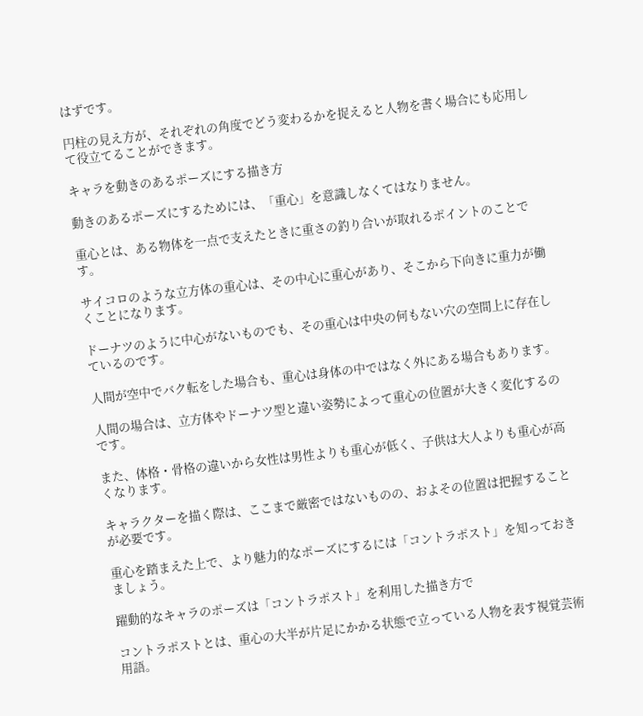はずです。

円柱の見え方が、それぞれの角度でどう変わるかを捉えると人物を書く場合にも応用して役立てることができます。

キャラを動きのあるポーズにする描き方

動きのあるポーズにするためには、「重心」を意識しなくてはなりません。

重心とは、ある物体を一点で支えたときに重さの釣り合いが取れるポイントのことです。

サイコロのような立方体の重心は、その中心に重心があり、そこから下向きに重力が働くことになります。

ドーナツのように中心がないものでも、その重心は中央の何もない穴の空間上に存在しているのです。

人間が空中でバク転をした場合も、重心は身体の中ではなく外にある場合もあります。

人間の場合は、立方体やドーナツ型と違い姿勢によって重心の位置が大きく変化するのです。

また、体格・骨格の違いから女性は男性よりも重心が低く、子供は大人よりも重心が高くなります。

キャラクターを描く際は、ここまで厳密ではないものの、およその位置は把握することが必要です。

重心を踏まえた上で、より魅力的なポーズにするには「コントラポスト」を知っておきましょう。

躍動的なキャラのポーズは「コントラポスト」を利用した描き方で

コントラポストとは、重心の大半が片足にかかる状態で立っている人物を表す視覚芸術用語。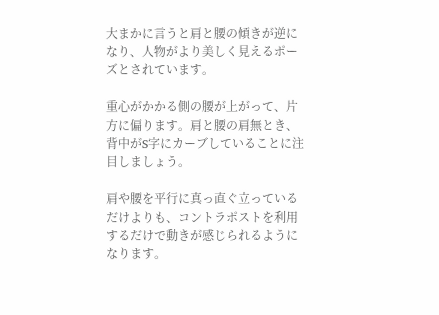大まかに言うと肩と腰の傾きが逆になり、人物がより美しく見えるポーズとされています。

重心がかかる側の腰が上がって、片方に偏ります。肩と腰の肩無とき、背中がS字にカーブしていることに注目しましょう。

肩や腰を平行に真っ直ぐ立っているだけよりも、コントラポストを利用するだけで動きが感じられるようになります。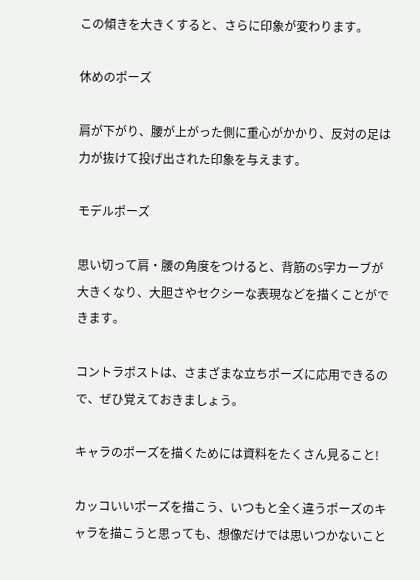この傾きを大きくすると、さらに印象が変わります。

休めのポーズ

肩が下がり、腰が上がった側に重心がかかり、反対の足は力が抜けて投げ出された印象を与えます。

モデルポーズ

思い切って肩・腰の角度をつけると、背筋のS字カーブが大きくなり、大胆さやセクシーな表現などを描くことができます。

コントラポストは、さまざまな立ちポーズに応用できるので、ぜひ覚えておきましょう。

キャラのポーズを描くためには資料をたくさん見ること!

カッコいいポーズを描こう、いつもと全く違うポーズのキャラを描こうと思っても、想像だけでは思いつかないこと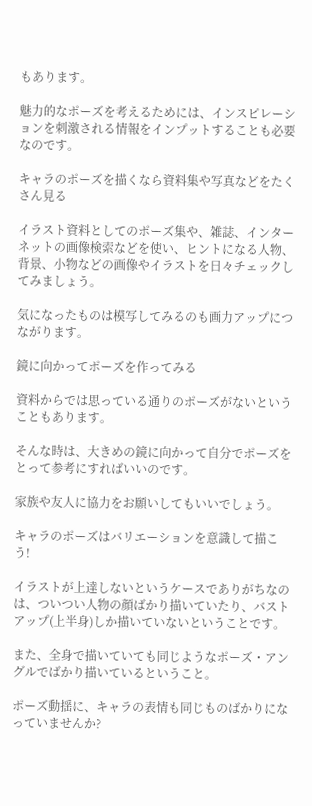もあります。

魅力的なポーズを考えるためには、インスピレーションを刺激される情報をインプットすることも必要なのです。

キャラのポーズを描くなら資料集や写真などをたくさん見る

イラスト資料としてのポーズ集や、雑誌、インターネットの画像検索などを使い、ヒントになる人物、背景、小物などの画像やイラストを日々チェックしてみましょう。

気になったものは模写してみるのも画力アップにつながります。

鏡に向かってポーズを作ってみる

資料からでは思っている通りのポーズがないということもあります。

そんな時は、大きめの鏡に向かって自分でポーズをとって参考にすればいいのです。

家族や友人に協力をお願いしてもいいでしょう。

キャラのポーズはバリエーションを意識して描こう!

イラストが上達しないというケースでありがちなのは、ついつい人物の顔ばかり描いていたり、バストアップ(上半身)しか描いていないということです。

また、全身で描いていても同じようなポーズ・アングルでばかり描いているということ。

ポーズ動揺に、キャラの表情も同じものばかりになっていませんか?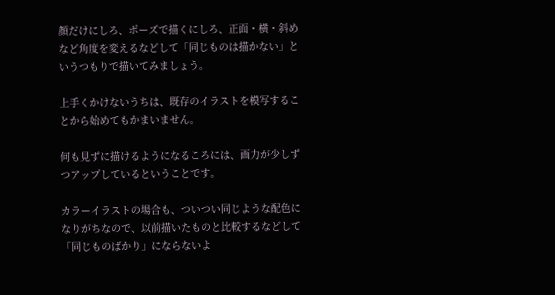顔だけにしろ、ポーズで描くにしろ、正面・横・斜めなど角度を変えるなどして「同じものは描かない」というつもりで描いてみましょう。

上手くかけないうちは、既存のイラストを模写することから始めてもかまいません。

何も見ずに描けるようになるころには、画力が少しずつアップしているということです。

カラーイラストの場合も、ついつい同じような配色になりがちなので、以前描いたものと比較するなどして「同じものばかり」にならないよ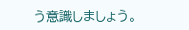う意識しましょう。